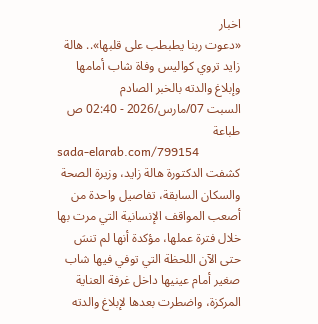اخبار
«دعوت ربنا يطبطب على قلبها».. هالة زايد تروي كواليس وفاة شاب أمامها وإبلاغ والدته بالخبر الصادم
السبت 07/مارس/2026 - 02:40 ص
طباعة
sada-elarab.com/799154
كشفت الدكتورة هالة زايد، وزيرة الصحة والسكان السابقة، تفاصيل واحدة من أصعب المواقف الإنسانية التي مرت بها خلال فترة عملها، مؤكدة أنها لم تنسَ حتى الآن اللحظة التي توفي فيها شاب صغير أمام عينيها داخل غرفة العناية المركزة، واضطرت بعدها لإبلاغ والدته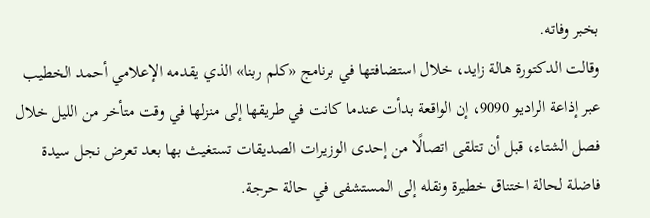بخبر وفاته.
وقالت الدكتورة هالة زايد، خلال استضافتها في برنامج «كلم ربنا» الذي يقدمه الإعلامي أحمد الخطيب عبر إذاعة الراديو 9090، إن الواقعة بدأت عندما كانت في طريقها إلى منزلها في وقت متأخر من الليل خلال فصل الشتاء، قبل أن تتلقى اتصالًا من إحدى الوزيرات الصديقات تستغيث بها بعد تعرض نجل سيدة فاضلة لحالة اختناق خطيرة ونقله إلى المستشفى في حالة حرجة.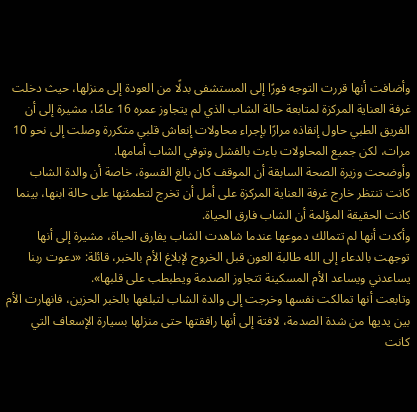وأضافت أنها قررت التوجه فورًا إلى المستشفى بدلًا من العودة إلى منزلها، حيث دخلت غرفة العناية المركزة لمتابعة حالة الشاب الذي لم يتجاوز عمره 16 عامًا، مشيرة إلى أن الفريق الطبي حاول إنقاذه مرارًا بإجراء محاولات إنعاش قلبي متكررة وصلت إلى نحو 10 مرات، لكن جميع المحاولات باءت بالفشل وتوفي الشاب أمامها.
وأوضحت وزيرة الصحة السابقة أن الموقف كان بالغ القسوة، خاصة أن والدة الشاب كانت تنتظر خارج غرفة العناية المركزة على أمل أن تخرج لتطمئنها على حالة ابنها، بينما كانت الحقيقة المؤلمة أن الشاب فارق الحياة.
وأكدت أنها لم تتمالك دموعها عندما شاهدت الشاب يفارق الحياة، مشيرة إلى أنها توجهت بالدعاء إلى الله طالبة العون قبل الخروج لإبلاغ الأم بالخبر، قائلة: «دعوت ربنا يساعدني ويساعد الأم المسكينة تتجاوز الصدمة ويطبطب على قلبها».
وتابعت أنها تمالكت نفسها وخرجت إلى والدة الشاب لتبلغها بالخبر الحزين، فانهارت الأم بين يديها من شدة الصدمة، لافتة إلى أنها رافقتها حتى منزلها بسيارة الإسعاف التي كانت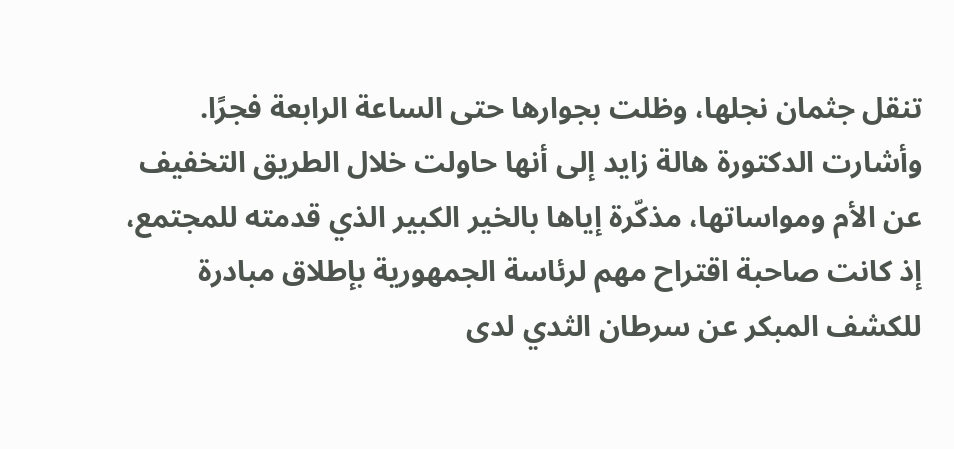تنقل جثمان نجلها، وظلت بجوارها حتى الساعة الرابعة فجرًا.
وأشارت الدكتورة هالة زايد إلى أنها حاولت خلال الطريق التخفيف عن الأم ومواساتها، مذكّرة إياها بالخير الكبير الذي قدمته للمجتمع، إذ كانت صاحبة اقتراح مهم لرئاسة الجمهورية بإطلاق مبادرة للكشف المبكر عن سرطان الثدي لدى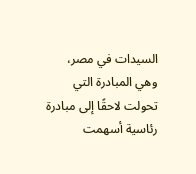السيدات في مصر، وهي المبادرة التي تحولت لاحقًا إلى مبادرة رئاسية أسهمت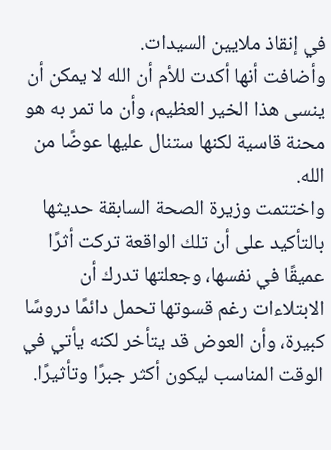في إنقاذ ملايين السيدات.
وأضافت أنها أكدت للأم أن الله لا يمكن أن ينسى هذا الخير العظيم، وأن ما تمر به هو محنة قاسية لكنها ستنال عليها عوضًا من الله.
واختتمت وزيرة الصحة السابقة حديثها بالتأكيد على أن تلك الواقعة تركت أثرًا عميقًا في نفسها، وجعلتها تدرك أن الابتلاءات رغم قسوتها تحمل دائمًا دروسًا كبيرة، وأن العوض قد يتأخر لكنه يأتي في الوقت المناسب ليكون أكثر جبرًا وتأثيرًا.